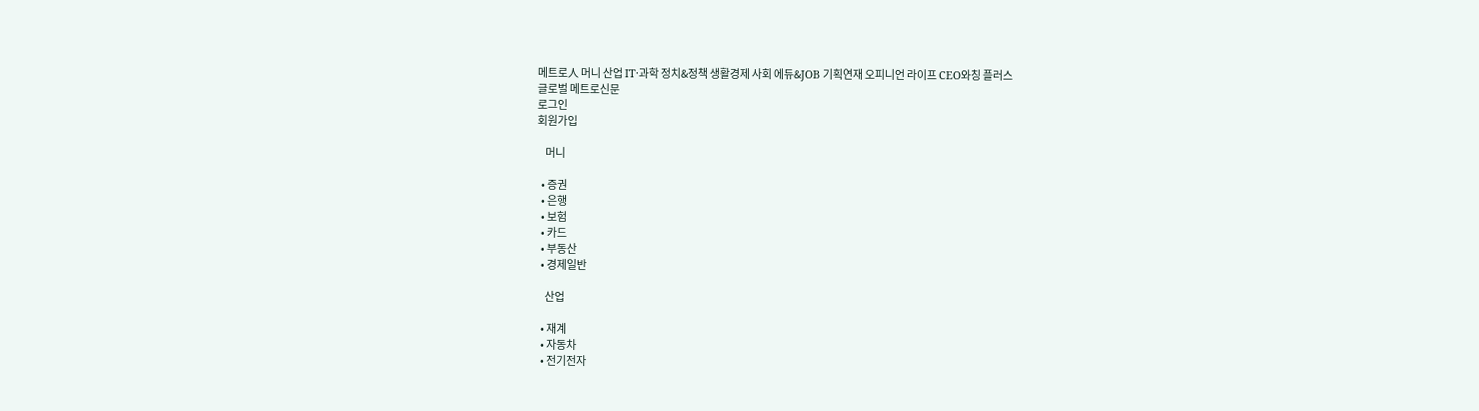메트로人 머니 산업 IT·과학 정치&정책 생활경제 사회 에듀&JOB 기획연재 오피니언 라이프 CEO와칭 플러스
글로벌 메트로신문
로그인
회원가입

    머니

  • 증권
  • 은행
  • 보험
  • 카드
  • 부동산
  • 경제일반

    산업

  • 재계
  • 자동차
  • 전기전자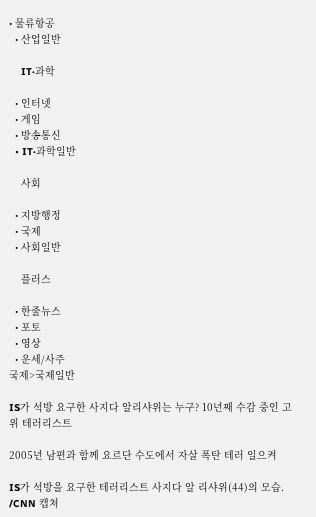• 물류항공
  • 산업일반

    IT·과학

  • 인터넷
  • 게임
  • 방송통신
  • IT·과학일반

    사회

  • 지방행정
  • 국제
  • 사회일반

    플러스

  • 한줄뉴스
  • 포토
  • 영상
  • 운세/사주
국제>국제일반

IS가 석방 요구한 사지다 알리샤위는 누구? 10년째 수감 중인 고위 테러리스트

2005년 남편과 함께 요르단 수도에서 자살 폭탄 테러 일으켜

IS가 석방을 요구한 테러리스트 사지다 알 리샤위(44)의 모습. /CNN 캡쳐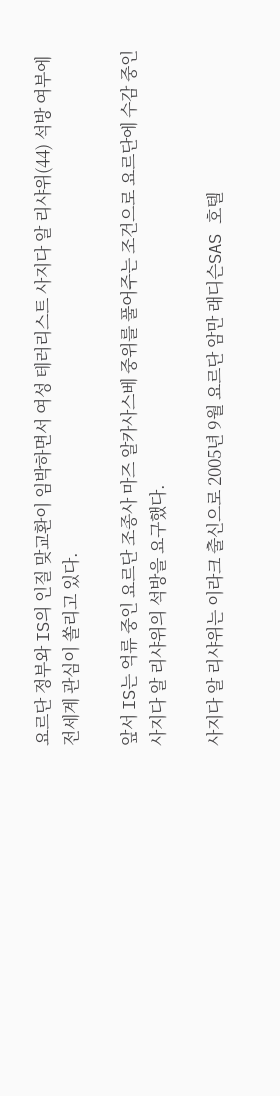요르단 정부와 IS의 인질 맞교환이 임박하면서 여성 테러리스트 사지다 알 리샤위(44) 석방 여부에 전세계 관심이 쏠리고 있다.

앞서 IS는 억류 중인 요르단 조종사 마즈 알카사스베 중위를 풀어주는 조건으로 요르단에 수감 중인 사지다 알 리샤위의 석방을 요구했다.

사지다 알 리샤위는 이라크 출신으로 2005년 9월 요르단 암만 래디슨SAS 호텔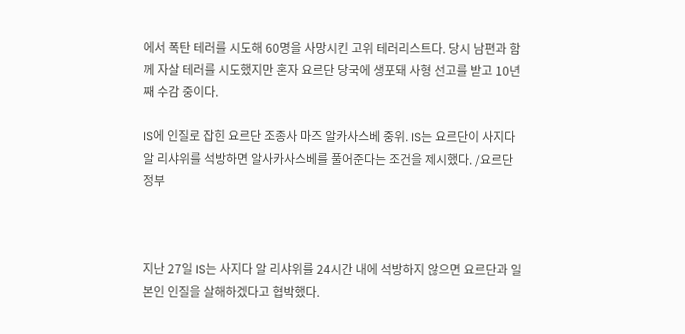에서 폭탄 테러를 시도해 60명을 사망시킨 고위 테러리스트다. 당시 남편과 함께 자살 테러를 시도했지만 혼자 요르단 당국에 생포돼 사형 선고를 받고 10년째 수감 중이다.

IS에 인질로 잡힌 요르단 조종사 마즈 알카사스베 중위. IS는 요르단이 사지다 알 리샤위를 석방하면 알사카사스베를 풀어준다는 조건을 제시했다. /요르단 정부



지난 27일 IS는 사지다 알 리샤위를 24시간 내에 석방하지 않으면 요르단과 일본인 인질을 살해하겠다고 협박했다.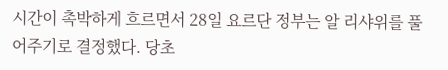시간이 촉박하게 흐르면서 28일 요르단 정부는 알 리샤위를 풀어주기로 결정했다. 당초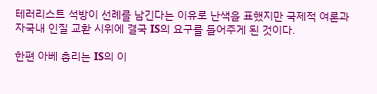테러리스트 석방이 선례를 남긴다는 이유로 난색을 표했지만 국제적 여론과 자국내 인질 교환 시위에 결국 IS의 요구를 들어주게 된 것이다.

한편 아베 총리는 IS의 이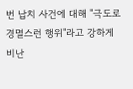번 납치 사건에 대해 "극도로 경멸스런 행위"라고 강하게 비난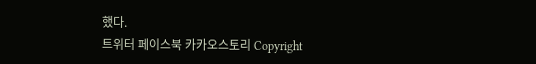했다.
트위터 페이스북 카카오스토리 Copyright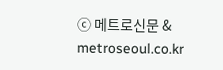ⓒ 메트로신문 & metroseoul.co.kr